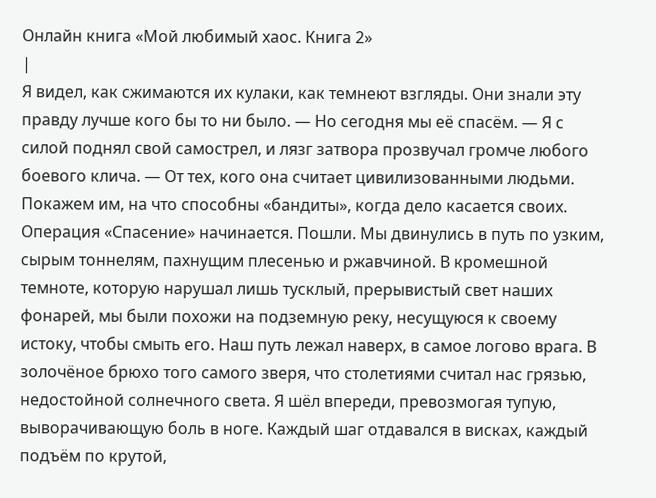Онлайн книга «Мой любимый хаос. Книга 2»
|
Я видел, как сжимаются их кулаки, как темнеют взгляды. Они знали эту правду лучше кого бы то ни было. — Но сегодня мы её спасём. — Я с силой поднял свой самострел, и лязг затвора прозвучал громче любого боевого клича. — От тех, кого она считает цивилизованными людьми. Покажем им, на что способны «бандиты», когда дело касается своих. Операция «Спасение» начинается. Пошли. Мы двинулись в путь по узким, сырым тоннелям, пахнущим плесенью и ржавчиной. В кромешной темноте, которую нарушал лишь тусклый, прерывистый свет наших фонарей, мы были похожи на подземную реку, несущуюся к своему истоку, чтобы смыть его. Наш путь лежал наверх, в самое логово врага. В золочёное брюхо того самого зверя, что столетиями считал нас грязью, недостойной солнечного света. Я шёл впереди, превозмогая тупую, выворачивающую боль в ноге. Каждый шаг отдавался в висках, каждый подъём по крутой,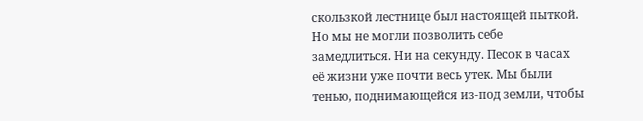скользкой лестнице был настоящей пыткой. Но мы не могли позволить себе замедлиться. Ни на секунду. Песок в часах её жизни уже почти весь утек. Мы были тенью, поднимающейся из-под земли, чтобы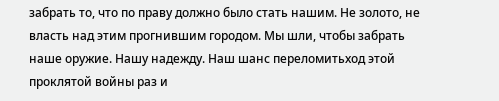забрать то, что по праву должно было стать нашим. Не золото, не власть над этим прогнившим городом. Мы шли, чтобы забрать наше оружие. Нашу надежду. Наш шанс переломитьход этой проклятой войны раз и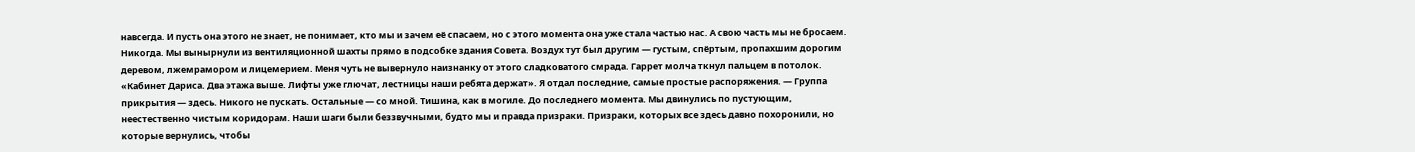навсегда. И пусть она этого не знает, не понимает, кто мы и зачем её спасаем, но с этого момента она уже стала частью нас. А свою часть мы не бросаем. Никогда. Мы вынырнули из вентиляционной шахты прямо в подсобке здания Совета. Воздух тут был другим — густым, спёртым, пропахшим дорогим деревом, лжемрамором и лицемерием. Меня чуть не вывернуло наизнанку от этого сладковатого смрада. Гаррет молча ткнул пальцем в потолок. «Кабинет Дариса. Два этажа выше. Лифты уже глючат, лестницы наши ребята держат». Я отдал последние, самые простые распоряжения. — Группа прикрытия — здесь. Никого не пускать. Остальные — со мной. Тишина, как в могиле. До последнего момента. Мы двинулись по пустующим, неестественно чистым коридорам. Наши шаги были беззвучными, будто мы и правда призраки. Призраки, которых все здесь давно похоронили, но которые вернулись, чтобы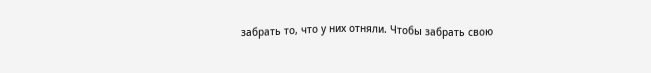забрать то, что у них отняли. Чтобы забрать свою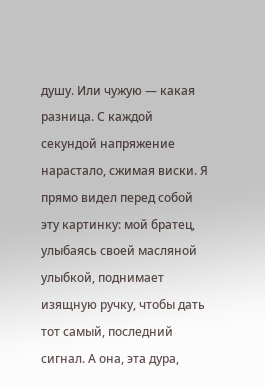душу. Или чужую — какая разница. С каждой секундой напряжение нарастало, сжимая виски. Я прямо видел перед собой эту картинку: мой братец, улыбаясь своей масляной улыбкой, поднимает изящную ручку, чтобы дать тот самый, последний сигнал. А она, эта дура,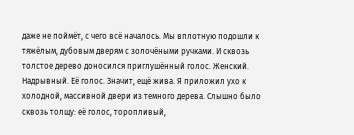даже не поймёт, с чего всё началось. Мы вплотную подошли к тяжёлым, дубовым дверям с золочёными ручками. И сквозь толстое дерево доносился приглушённый голос. Женский. Надрывный. Её голос. Значит, ещё жива. Я приложил ухо к холодной, массивной двери из темного дерева. Слышно было сквозь толщу: её голос, торопливый,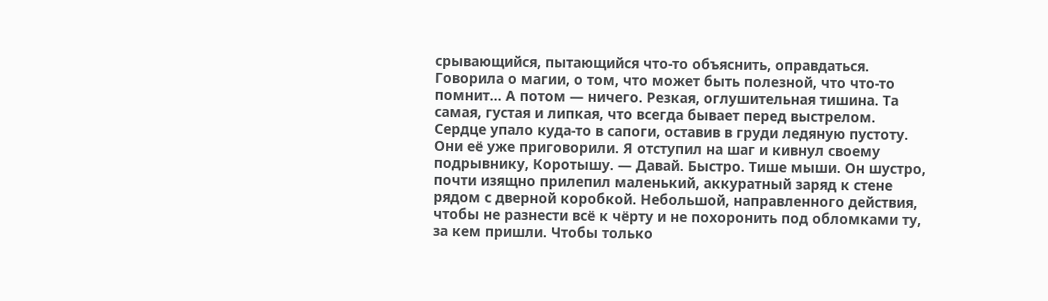срывающийся, пытающийся что-то объяснить, оправдаться. Говорила о магии, о том, что может быть полезной, что что-то помнит… А потом — ничего. Резкая, оглушительная тишина. Та самая, густая и липкая, что всегда бывает перед выстрелом. Сердце упало куда-то в сапоги, оставив в груди ледяную пустоту. Они её уже приговорили. Я отступил на шаг и кивнул своему подрывнику, Коротышу. — Давай. Быстро. Тише мыши. Он шустро, почти изящно прилепил маленький, аккуратный заряд к стене рядом с дверной коробкой. Небольшой, направленного действия, чтобы не разнести всё к чёрту и не похоронить под обломками ту, за кем пришли. Чтобы только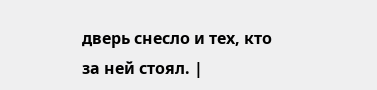дверь снесло и тех, кто за ней стоял. |